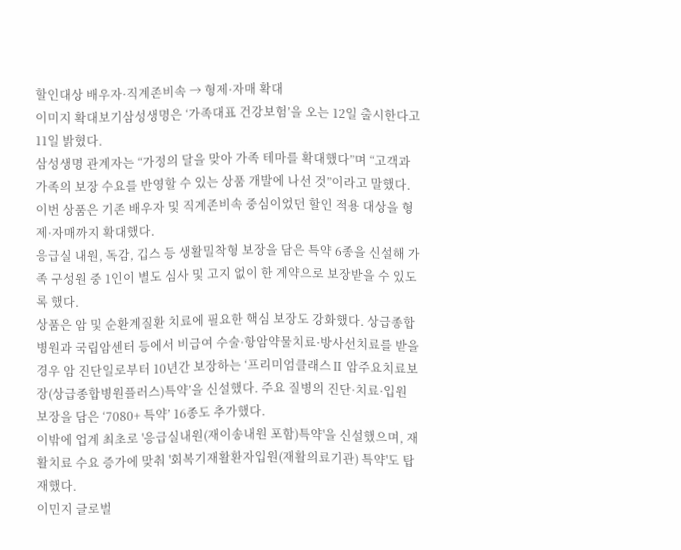할인대상 배우자·직계존비속 → 형제·자매 확대
이미지 확대보기삼성생명은 ‘가족대표 건강보험’을 오는 12일 출시한다고 11일 밝혔다.
삼성생명 관계자는 “가정의 달을 맞아 가족 테마를 확대했다”며 “고객과 가족의 보장 수요를 반영할 수 있는 상품 개발에 나선 것”이라고 말했다.
이번 상품은 기존 배우자 및 직계존비속 중심이었던 할인 적용 대상을 형제·자매까지 확대했다.
응급실 내원, 독감, 깁스 등 생활밀착형 보장을 담은 특약 6종을 신설해 가족 구성원 중 1인이 별도 심사 및 고지 없이 한 계약으로 보장받을 수 있도록 했다.
상품은 암 및 순환계질환 치료에 필요한 핵심 보장도 강화했다. 상급종합병원과 국립암센터 등에서 비급여 수술·항암약물치료·방사선치료를 받을 경우 암 진단일로부터 10년간 보장하는 ‘프리미엄클래스Ⅱ 암주요치료보장(상급종합병원플러스)특약’을 신설했다. 주요 질병의 진단·치료·입원 보장을 담은 ‘7080+ 특약’ 16종도 추가했다.
이밖에 업계 최초로 '응급실내원(재이송내원 포함)특약'을 신설했으며, 재활치료 수요 증가에 맞춰 '회복기재활환자입원(재활의료기관) 특약'도 탑재했다.
이민지 글로벌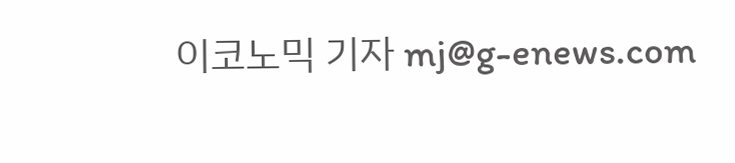이코노믹 기자 mj@g-enews.com